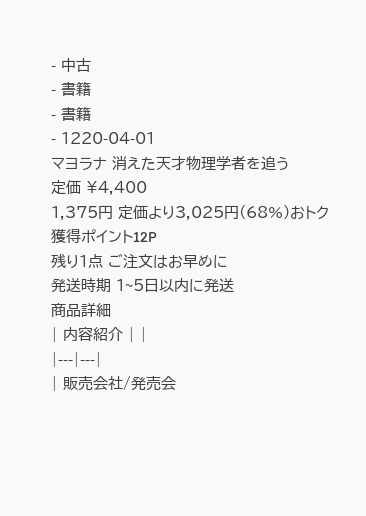- 中古
- 書籍
- 書籍
- 1220-04-01
マヨラナ 消えた天才物理学者を追う
定価 ¥4,400
1,375円 定価より3,025円(68%)おトク
獲得ポイント12P
残り1点 ご注文はお早めに
発送時期 1~5日以内に発送
商品詳細
| 内容紹介 | |
|---|---|
| 販売会社/発売会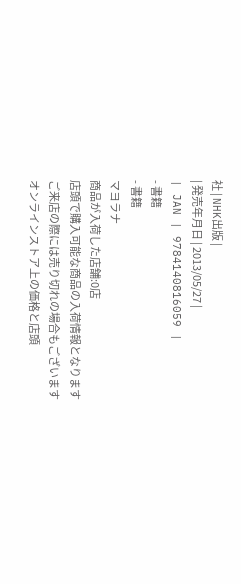社 | NHK出版 |
| 発売年月日 | 2013/05/27 |
| JAN | 9784140816059 |
- 書籍
- 書籍
マヨラナ
商品が入荷した店舗:0店
店頭で購入可能な商品の入荷情報となります
ご来店の際には売り切れの場合もございます
オンラインストア上の価格と店頭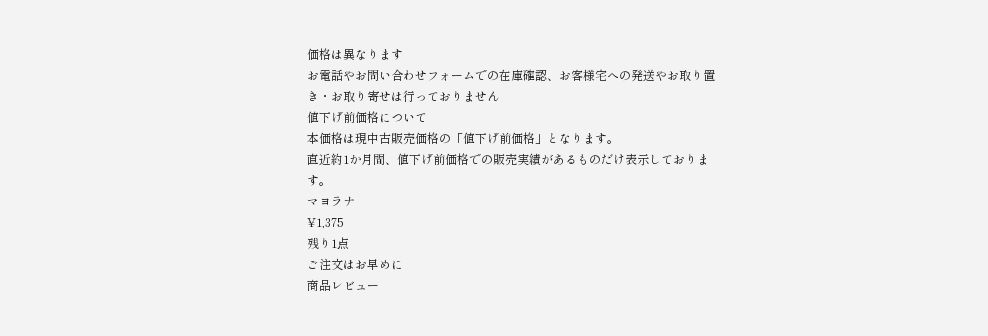価格は異なります
お電話やお問い合わせフォームでの在庫確認、お客様宅への発送やお取り置き・お取り寄せは行っておりません
値下げ前価格について
本価格は現中古販売価格の「値下げ前価格」となります。
直近約1か月間、値下げ前価格での販売実績があるものだけ表示しております。
マヨラナ
¥1,375
残り1点
ご注文はお早めに
商品レビュー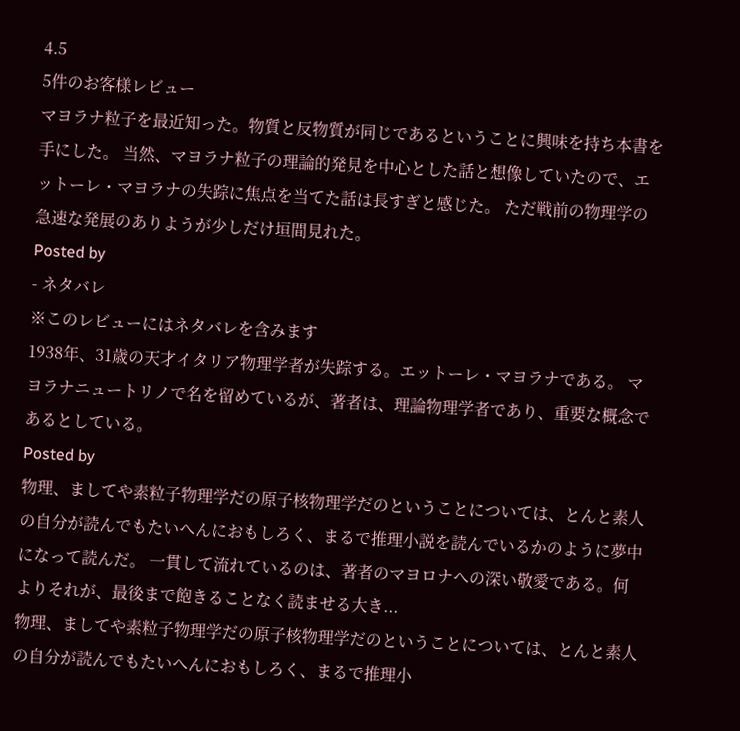4.5
5件のお客様レビュー
マヨラナ粒子を最近知った。物質と反物質が同じであるということに興味を持ち本書を手にした。 当然、マヨラナ粒子の理論的発見を中心とした話と想像していたので、エットーレ・マヨラナの失踪に焦点を当てた話は長すぎと感じた。 ただ戦前の物理学の急速な発展のありようが少しだけ垣間見れた。
Posted by
- ネタバレ
※このレビューにはネタバレを含みます
1938年、31歳の天才イタリア物理学者が失踪する。エットーレ・マヨラナである。 マヨラナニュートリノで名を留めているが、著者は、理論物理学者であり、重要な概念であるとしている。
Posted by
物理、ましてや素粒子物理学だの原子核物理学だのということについては、とんと素人の自分が読んでもたいへんにおもしろく、まるで推理小説を読んでいるかのように夢中になって読んだ。 一貫して流れているのは、著者のマヨロナへの深い敬愛である。何よりそれが、最後まで飽きることなく読ませる大き...
物理、ましてや素粒子物理学だの原子核物理学だのということについては、とんと素人の自分が読んでもたいへんにおもしろく、まるで推理小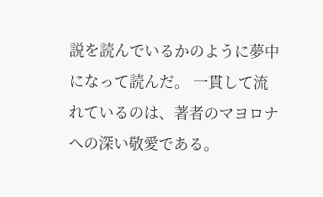説を読んでいるかのように夢中になって読んだ。 一貫して流れているのは、著者のマヨロナへの深い敬愛である。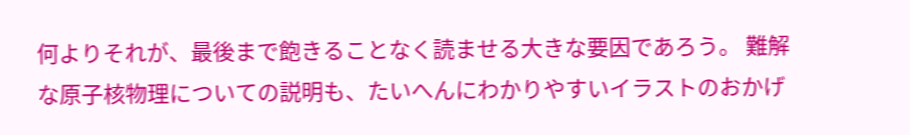何よりそれが、最後まで飽きることなく読ませる大きな要因であろう。 難解な原子核物理についての説明も、たいへんにわかりやすいイラストのおかげ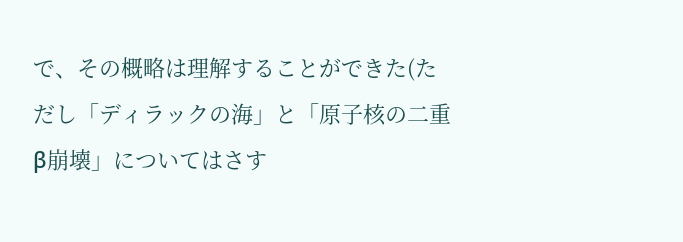で、その概略は理解することができた(ただし「ディラックの海」と「原子核の二重β崩壊」についてはさす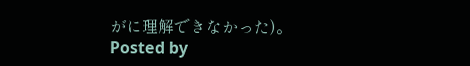がに理解できなかった)。
Posted by